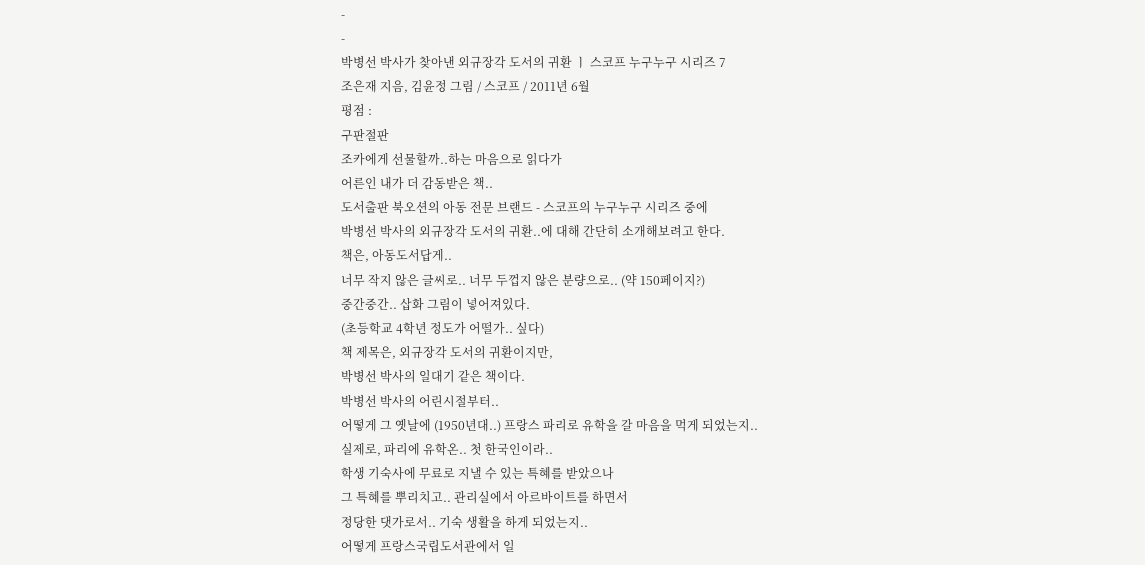-
-
박병선 박사가 찾아낸 외규장각 도서의 귀환 ㅣ 스코프 누구누구 시리즈 7
조은재 지음, 김윤정 그림 / 스코프 / 2011년 6월
평점 :
구판절판
조카에게 선물할까..하는 마음으로 읽다가
어른인 내가 더 감동받은 책..
도서출판 북오션의 아동 전문 브랜드 - 스코프의 누구누구 시리즈 중에
박병선 박사의 외규장각 도서의 귀환..에 대해 간단히 소개해보려고 한다.
책은, 아동도서답게..
너무 작지 않은 글씨로.. 너무 두껍지 않은 분량으로.. (약 150페이지?)
중간중간.. 삽화 그림이 넣어져있다.
(초등학교 4학년 정도가 어떨가.. 싶다)
책 제목은, 외규장각 도서의 귀환이지만,
박병선 박사의 일대기 같은 책이다.
박병선 박사의 어린시절부터..
어떻게 그 옛날에 (1950년대..) 프랑스 파리로 유학을 갈 마음을 먹게 되었는지..
실제로, 파리에 유학온.. 첫 한국인이라..
학생 기숙사에 무료로 지낼 수 있는 특혜를 받았으나
그 특혜를 뿌리치고.. 관리실에서 아르바이트를 하면서
정당한 댓가로서.. 기숙 생활을 하게 되었는지..
어떻게 프랑스국립도서관에서 일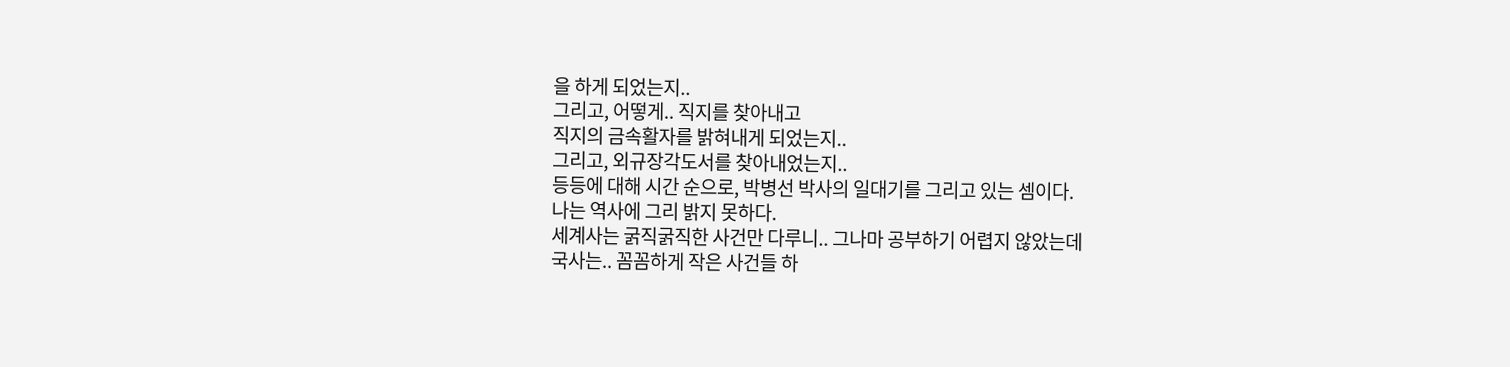을 하게 되었는지..
그리고, 어떻게.. 직지를 찾아내고
직지의 금속활자를 밝혀내게 되었는지..
그리고, 외규장각도서를 찾아내었는지..
등등에 대해 시간 순으로, 박병선 박사의 일대기를 그리고 있는 셈이다.
나는 역사에 그리 밝지 못하다.
세계사는 굵직굵직한 사건만 다루니.. 그나마 공부하기 어렵지 않았는데
국사는.. 꼼꼼하게 작은 사건들 하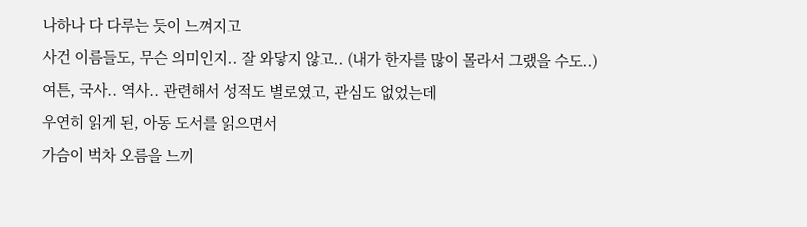나하나 다 다루는 듯이 느껴지고
사건 이름들도, 무슨 의미인지.. 잘 와닿지 않고.. (내가 한자를 많이 몰라서 그랬을 수도..)
여튼, 국사.. 역사.. 관련해서 성적도 별로였고, 관심도 없었는데
우연히 읽게 된, 아동 도서를 읽으면서
가슴이 벅차 오름을 느끼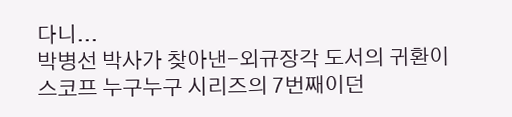다니...
박병선 박사가 찾아낸-외규장각 도서의 귀환이
스코프 누구누구 시리즈의 7번째이던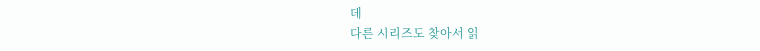데
다른 시리즈도 찾아서 읽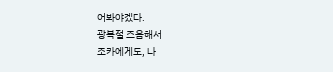어봐야겠다.
광복절 즈음해서
조카에게도, 나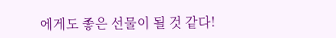에게도 좋은 선물이 될 것 같다!